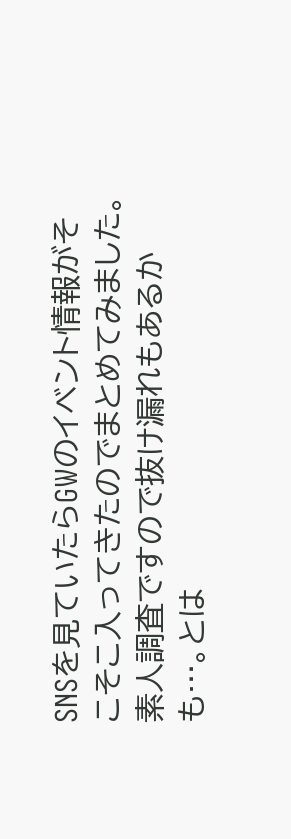SNSを見ていたらGWのイベント情報がそこそこ入ってきたのでまとめてみました。
素人調査ですので抜け漏れもあるかも…。とは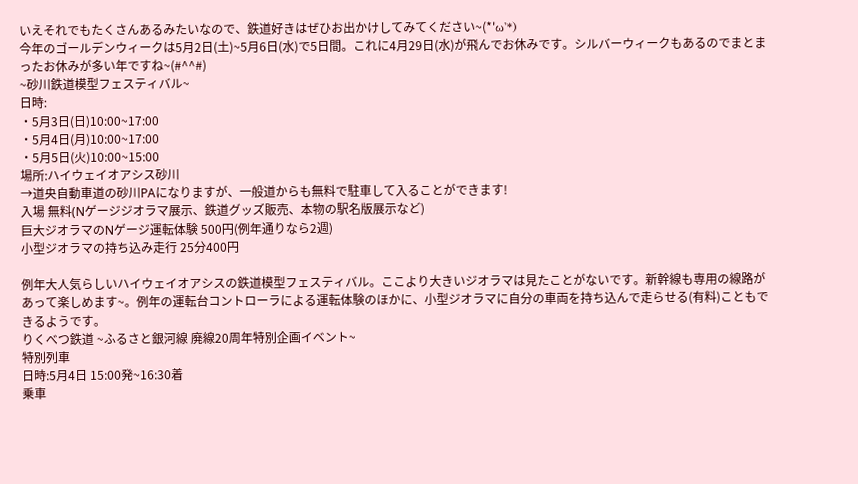いえそれでもたくさんあるみたいなので、鉄道好きはぜひお出かけしてみてください~(*'ω'*)
今年のゴールデンウィークは5月2日(土)~5月6日(水)で5日間。これに4月29日(水)が飛んでお休みです。シルバーウィークもあるのでまとまったお休みが多い年ですね~(#^^#)
~砂川鉄道模型フェスティバル~
日時:
・5月3日(日)10:00~17:00
・5月4日(月)10:00~17:00
・5月5日(火)10:00~15:00
場所:ハイウェイオアシス砂川
→道央自動車道の砂川PAになりますが、一般道からも無料で駐車して入ることができます!
入場 無料(Nゲージジオラマ展示、鉄道グッズ販売、本物の駅名版展示など)
巨大ジオラマのNゲージ運転体験 500円(例年通りなら2週)
小型ジオラマの持ち込み走行 25分400円

例年大人気らしいハイウェイオアシスの鉄道模型フェスティバル。ここより大きいジオラマは見たことがないです。新幹線も専用の線路があって楽しめます~。例年の運転台コントローラによる運転体験のほかに、小型ジオラマに自分の車両を持ち込んで走らせる(有料)こともできるようです。
りくべつ鉄道 ~ふるさと銀河線 廃線20周年特別企画イベント~
特別列車
日時:5月4日 15:00発~16:30着
乗車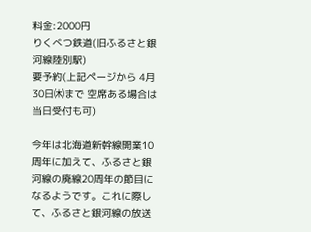料金:2000円
りくべつ鉄道(旧ふるさと銀河線陸別駅)
要予約(上記ページから 4月30日㈭まで 空席ある場合は当日受付も可)

今年は北海道新幹線開業10周年に加えて、ふるさと銀河線の廃線20周年の節目になるようです。これに際して、ふるさと銀河線の放送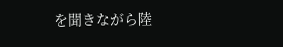を聞きながら陸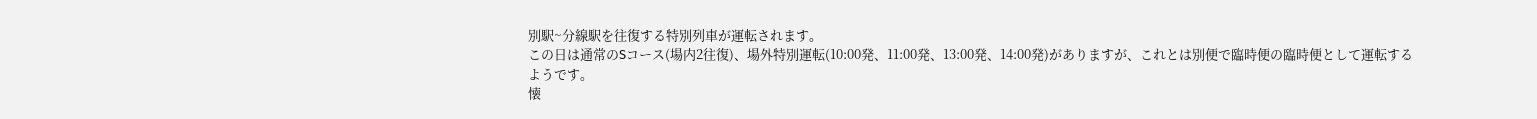別駅~分線駅を往復する特別列車が運転されます。
この日は通常のSコース(場内2往復)、場外特別運転(10:00発、11:00発、13:00発、14:00発)がありますが、これとは別便で臨時便の臨時便として運転するようです。
懐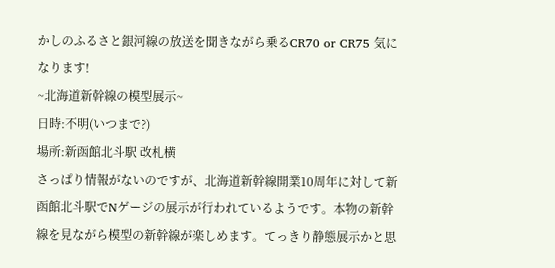かしのふるさと銀河線の放送を聞きながら乗るCR70 or CR75 気になります!
~北海道新幹線の模型展示~
日時:不明(いつまで?)
場所:新函館北斗駅 改札横
さっぱり情報がないのですが、北海道新幹線開業10周年に対して新函館北斗駅でNゲージの展示が行われているようです。本物の新幹線を見ながら模型の新幹線が楽しめます。てっきり静態展示かと思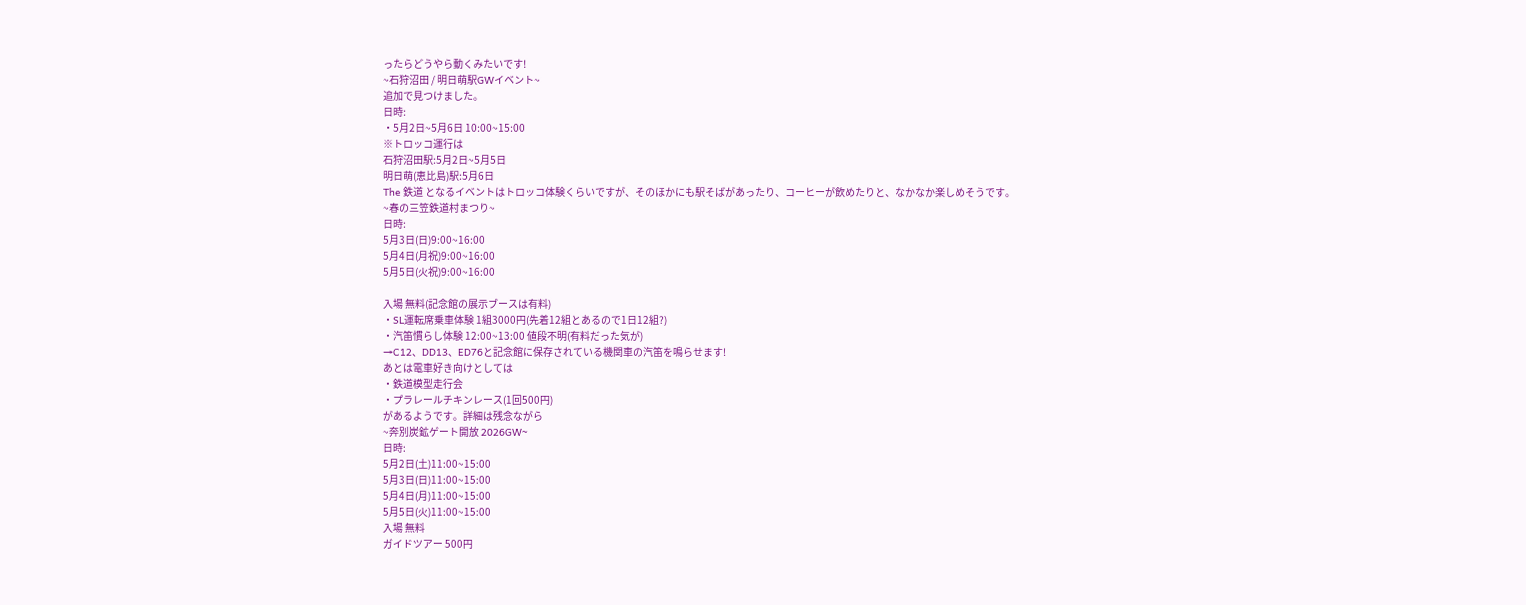ったらどうやら動くみたいです!
~石狩沼田 / 明日萌駅GWイベント~
追加で見つけました。
日時:
・5月2日~5月6日 10:00~15:00
※トロッコ運行は
石狩沼田駅:5月2日~5月5日
明日萌(恵比島)駅:5月6日
The 鉄道 となるイベントはトロッコ体験くらいですが、そのほかにも駅そばがあったり、コーヒーが飲めたりと、なかなか楽しめそうです。
~春の三笠鉄道村まつり~
日時:
5月3日(日)9:00~16:00
5月4日(月祝)9:00~16:00
5月5日(火祝)9:00~16:00

入場 無料(記念館の展示ブースは有料)
・SL運転席乗車体験 1組3000円(先着12組とあるので1日12組?)
・汽笛慣らし体験 12:00~13:00 値段不明(有料だった気が)
→C12、DD13、ED76と記念館に保存されている機関車の汽笛を鳴らせます!
あとは電車好き向けとしては
・鉄道模型走行会
・プラレールチキンレース(1回500円)
があるようです。詳細は残念ながら
~奔別炭鉱ゲート開放 2026GW~
日時:
5月2日(土)11:00~15:00
5月3日(日)11:00~15:00
5月4日(月)11:00~15:00
5月5日(火)11:00~15:00
入場 無料
ガイドツアー 500円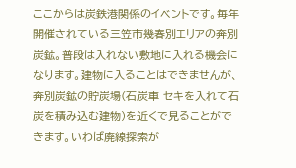ここからは炭鉄港関係のイベントです。毎年開催されている三笠市幾春別エリアの奔別炭鉱。普段は入れない敷地に入れる機会になります。建物に入ることはできませんが、奔別炭鉱の貯炭場(石炭車 セキを入れて石炭を積み込む建物)を近くで見ることができます。いわば廃線探索が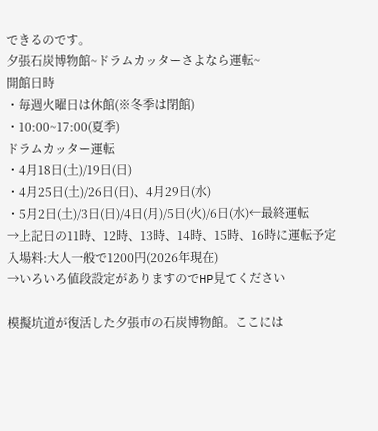できるのです。
夕張石炭博物館~ドラムカッターさよなら運転~
開館日時
・毎週火曜日は休館(※冬季は閉館)
・10:00~17:00(夏季)
ドラムカッター運転
・4月18日(土)/19日(日)
・4月25日(土)/26日(日)、4月29日(水)
・5月2日(土)/3日(日)/4日(月)/5日(火)/6日(水)←最終運転
→上記日の11時、12時、13時、14時、15時、16時に運転予定
入場料:大人一般で1200円(2026年現在)
→いろいろ値段設定がありますのでHP見てください

模擬坑道が復活した夕張市の石炭博物館。ここには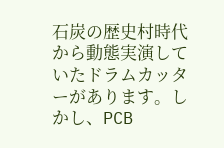石炭の歴史村時代から動態実演していたドラムカッターがあります。しかし、PCB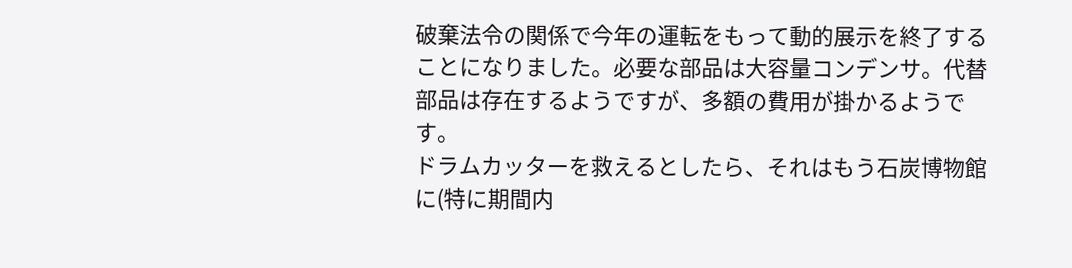破棄法令の関係で今年の運転をもって動的展示を終了することになりました。必要な部品は大容量コンデンサ。代替部品は存在するようですが、多額の費用が掛かるようです。
ドラムカッターを救えるとしたら、それはもう石炭博物館に(特に期間内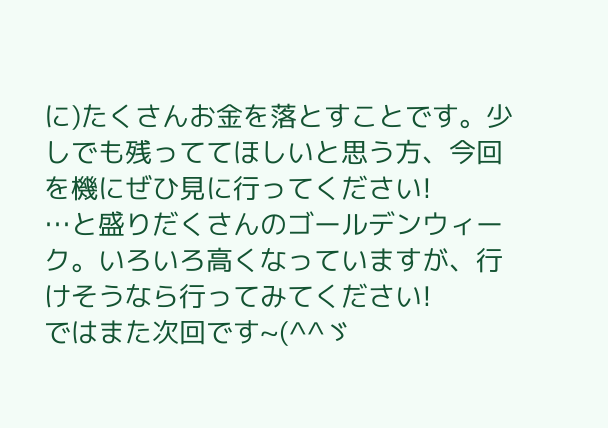に)たくさんお金を落とすことです。少しでも残っててほしいと思う方、今回を機にぜひ見に行ってください!
…と盛りだくさんのゴールデンウィーク。いろいろ高くなっていますが、行けそうなら行ってみてください!
ではまた次回です~(^^ゞ